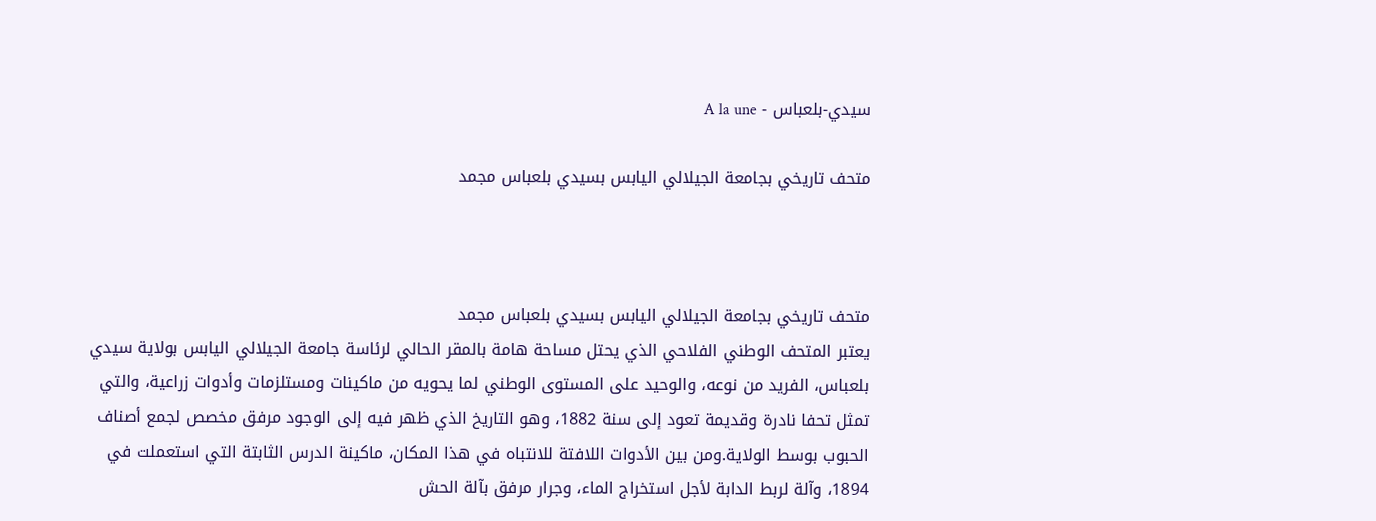سيدي-بلعباس - A la une

متحف تاريخي بجامعة الجيلالي اليابس بسيدي بلعباس مجمد



متحف تاريخي بجامعة الجيلالي اليابس بسيدي بلعباس مجمد
يعتبر المتحف الوطني الفلاحي الذي يحتل مساحة هامة بالمقر الحالي لرئاسة جامعة الجيلالي اليابس بولاية سيدي بلعباس، الفريد من نوعه، والوحيد على المستوى الوطني لما يحويه من ماكينات ومستلزمات وأدوات زراعية، والتي تمثل تحفا نادرة وقديمة تعود إلى سنة 1882، وهو التاريخ الذي ظهر فيه إلى الوجود مرفق مخصص لجمع أصناف الحبوب بوسط الولاية.ومن بين الأدوات اللافتة للانتباه في هذا المكان، ماكينة الدرس الثابتة التي استعملت في 1894، وآلة لربط الدابة لأجل استخراج الماء، وجرار مرفق بآلة الحش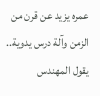عمره يزيد عن قرن من الزمن وآلة درس يدوية.. يقول المهندس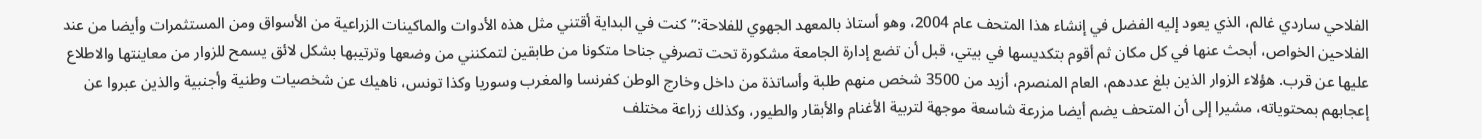الفلاحي ساردي غالم، الذي يعود إليه الفضل في إنشاء هذا المتحف عام 2004، وهو أستاذ بالمعهد الجهوي للفلاحة:”كنت في البداية أقتني مثل هذه الأدوات والماكينات الزراعية من الأسواق ومن المستثمرات وأيضا من عند الفلاحين الخواص، أبحث عنها في كل مكان ثم أقوم بتكديسها في بيتي، قبل أن تضع إدارة الجامعة مشكورة تحت تصرفي جناحا متكونا من طابقين لتمكنني من وضعها وترتيبها بشكل لائق يسمح للزوار من معاينتها والاطلاع عليها عن قرب. هؤلاء الزوار الذين بلغ عددهم، العام المنصرم، أزيد من 3500 شخص منهم طلبة وأساتذة من داخل وخارج الوطن كفرنسا والمغرب وسوريا وكذا تونس، ناهيك عن شخصيات وطنية وأجنبية والذين عبروا عن إعجابهم بمحتوياته، مشيرا إلى أن المتحف يضم أيضا مزرعة شاسعة موجهة لتربية الأغنام والأبقار والطيور، وكذلك زراعة مختلف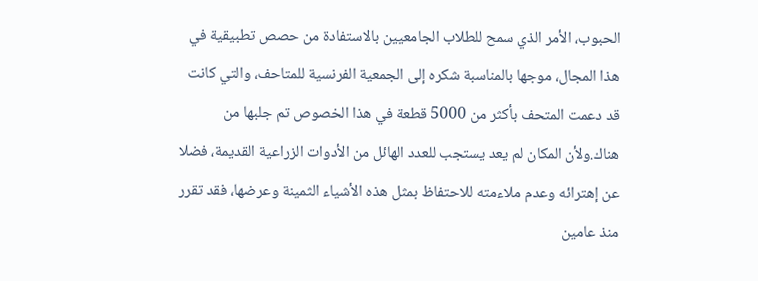الحبوب، الأمر الذي سمح للطلاب الجامعيين بالاستفادة من حصص تطبيقية في هذا المجال، موجها بالمناسبة شكره إلى الجمعية الفرنسية للمتاحف، والتي كانت قد دعمت المتحف بأكثر من 5000 قطعة في هذا الخصوص تم جلبها من هناك.ولأن المكان لم يعد يستجب للعدد الهائل من الأدوات الزراعية القديمة، فضلا عن إهترائه وعدم ملاءمته للاحتفاظ بمثل هذه الأشياء الثمينة وعرضها، فقد تقرر منذ عامين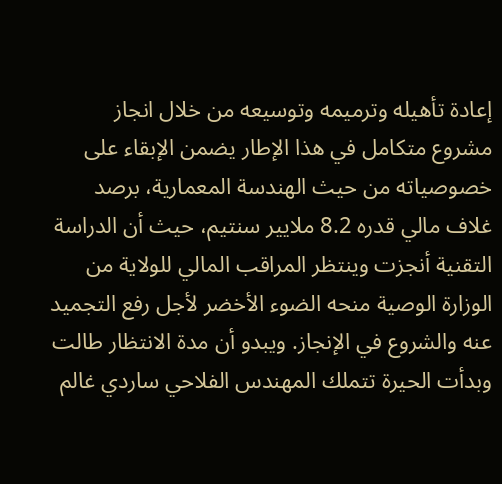إعادة تأهيله وترميمه وتوسيعه من خلال انجاز مشروع متكامل في هذا الإطار يضمن الإبقاء على خصوصياته من حيث الهندسة المعمارية، برصد غلاف مالي قدره 8.2 ملايير سنتيم، حيث أن الدراسة التقنية أنجزت وينتظر المراقب المالي للولاية من الوزارة الوصية منحه الضوء الأخضر لأجل رفع التجميد عنه والشروع في الإنجاز. ويبدو أن مدة الانتظار طالت وبدأت الحيرة تتملك المهندس الفلاحي ساردي غالم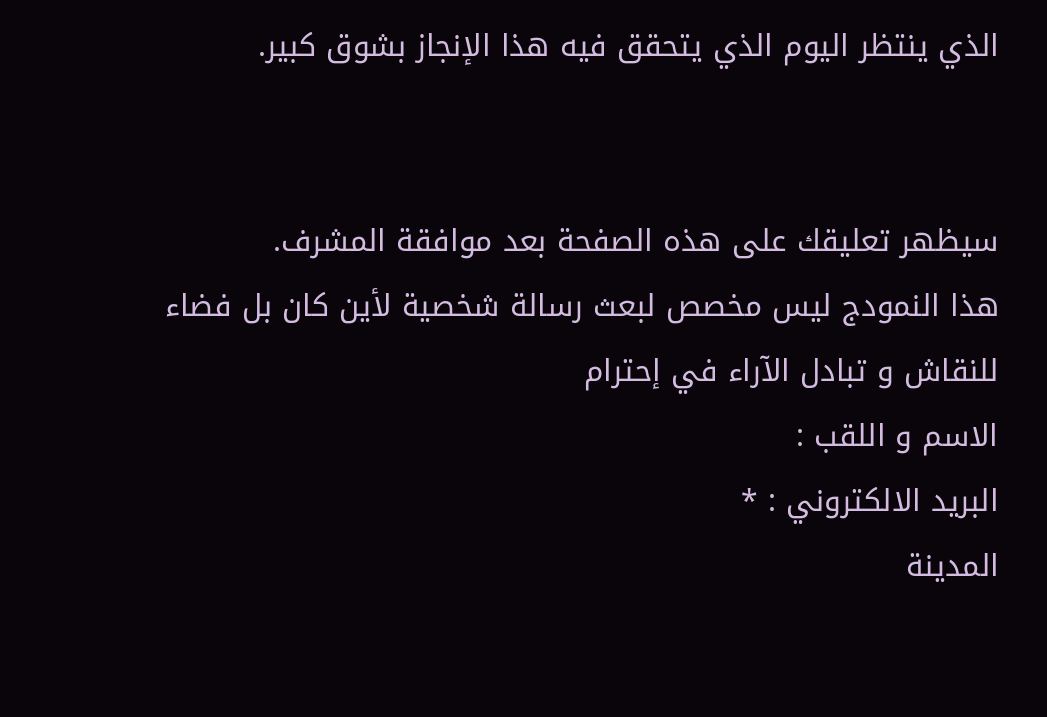الذي ينتظر اليوم الذي يتحقق فيه هذا الإنجاز بشوق كبير.


سيظهر تعليقك على هذه الصفحة بعد موافقة المشرف.
هذا النمودج ليس مخصص لبعث رسالة شخصية لأين كان بل فضاء للنقاش و تبادل الآراء في إحترام
الاسم و اللقب :
البريد الالكتروني : *
المدينة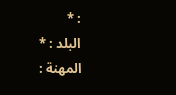: *
البلد : *
المهنة :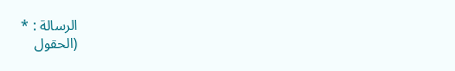الرسالة : *
(الحقول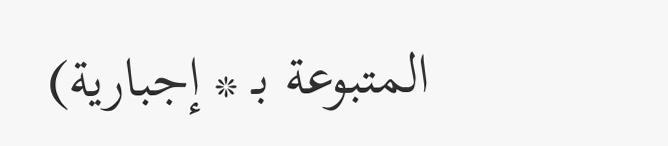المتبوعة بـ * إجبارية)